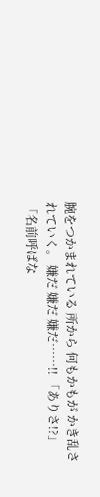腕をつかまれている 所から 何もかもが かき乱されていく。 嫌だ 嫌だ 嫌だ……!! 「ありさ!?」 「名前呼ばな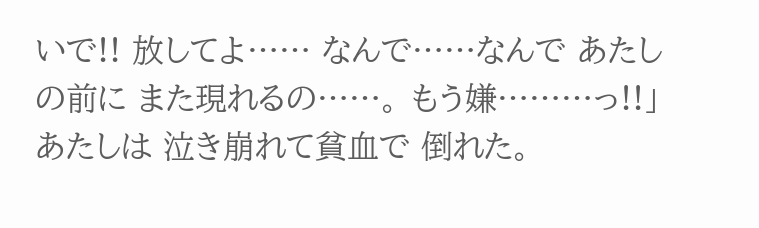いで!! 放してよ…… なんで……なんで あたしの前に また現れるの……。 もう嫌………っ!!」 あたしは 泣き崩れて貧血で 倒れた。